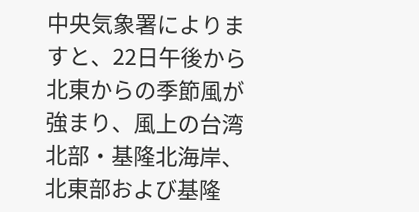中央気象署によりますと、22日午後から北東からの季節風が強まり、風上の台湾北部‧基隆北海岸、北東部および基隆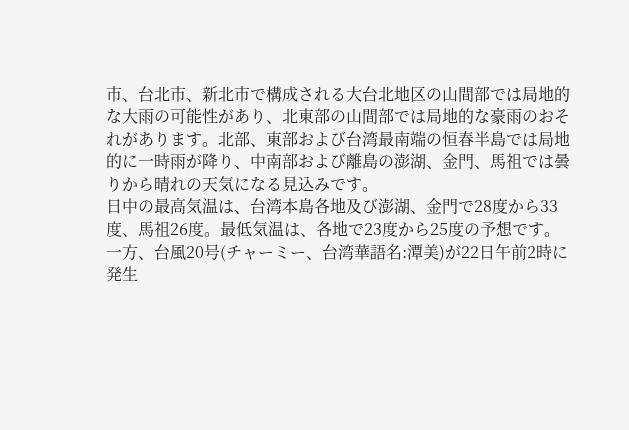市、台北市、新北市で構成される大台北地区の山間部では局地的な大雨の可能性があり、北東部の山間部では局地的な豪雨のおそれがあります。北部、東部および台湾最南端の恒春半島では局地的に一時雨が降り、中南部および離島の澎湖、金門、馬祖では曇りから晴れの天気になる見込みです。
日中の最高気温は、台湾本島各地及び澎湖、金門で28度から33度、馬祖26度。最低気温は、各地で23度から25度の予想です。
一方、台風20号(チャーミー、台湾華語名:潭美)が22日午前2時に発生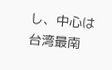し、中心は台湾最南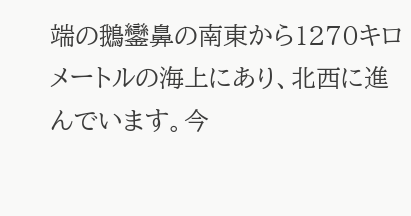端の鵝鑾鼻の南東から1270キロメートルの海上にあり、北西に進んでいます。今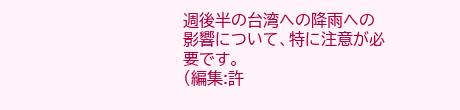週後半の台湾への降雨への影響について、特に注意が必要です。
(編集:許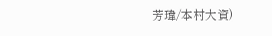芳瑋/本村大資)